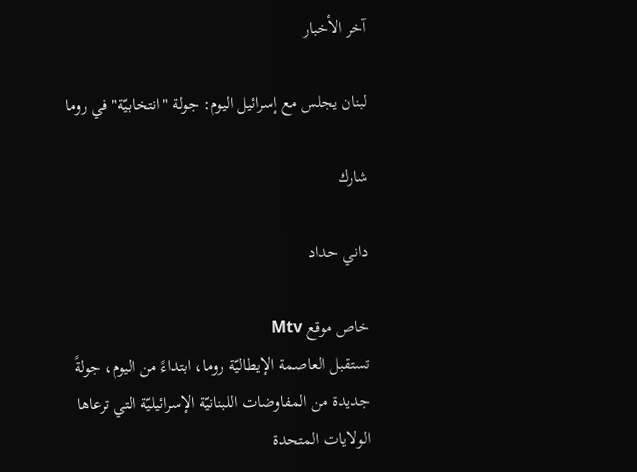آخر الأخبار

لبنان يجلس مع إسرائيل اليوم: جولة "انتخابيّة" في روما

شارك

داني حداد

خاص موقع Mtv
تستقبل العاصمة الإيطاليّة روما، ابتداءً من اليوم، جولةً جديدة من المفاوضات اللبنانيّة الإسرائيليّة التي ترعاها الولايات المتحدة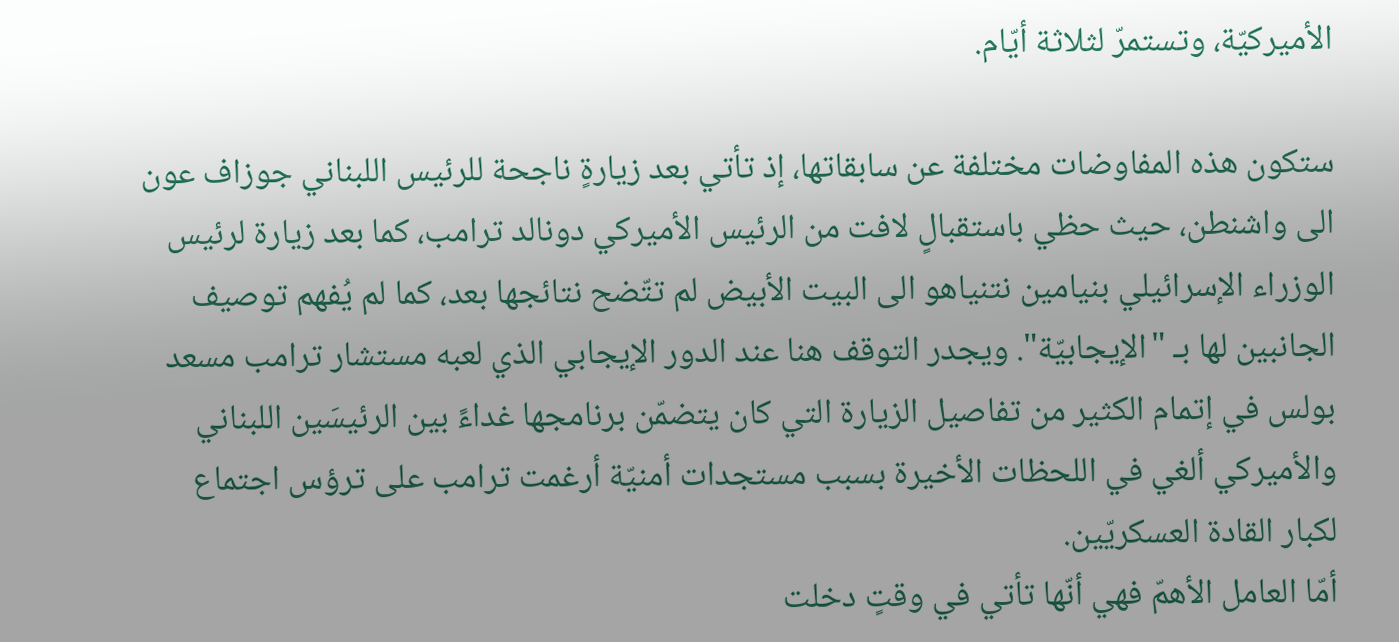الأميركيّة، وتستمرّ لثلاثة أيّام.

ستكون هذه المفاوضات مختلفة عن سابقاتها، إذ تأتي بعد زيارةٍ ناجحة للرئيس اللبناني جوزاف عون الى واشنطن، حيث حظي باستقبالٍ لافت من الرئيس الأميركي دونالد ترامب، كما بعد زيارة لرئيس الوزراء الإسرائيلي بنيامين نتنياهو الى البيت الأبيض لم تتّضح نتائجها بعد، كما لم يُفهم توصيف الجانبين لها بـ "الإيجابيّة". ويجدر التوقف هنا عند الدور الإيجابي الذي لعبه مستشار ترامب مسعد بولس في إتمام الكثير من تفاصيل الزيارة التي كان يتضمّن برنامجها غداءً بين الرئيسَين اللبناني والأميركي ألغي في اللحظات الأخيرة بسبب مستجدات أمنيّة أرغمت ترامب على ترؤس اجتماع لكبار القادة العسكريّين.
أمّا العامل الأهمّ فهي أنّها تأتي في وقتٍ دخلت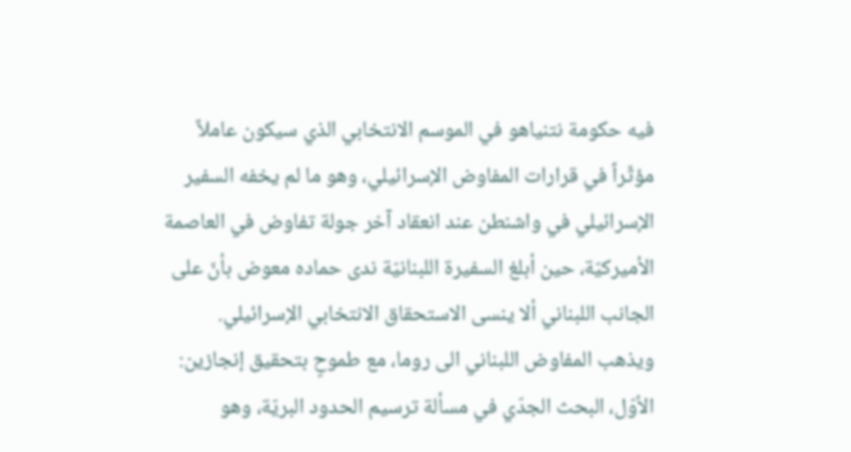فيه حكومة نتنياهو في الموسم الانتخابي الذي سيكون عاملاً مؤثّراً في قرارات المفاوض الإسرائيلي، وهو ما لم يخفه السفير الإسرائيلي في واشنطن عند انعقاد آخر جولة تفاوض في العاصمة الأميركيّة، حين أبلغ السفيرة اللبنانيّة ندى حماده معوض بأنّ على الجانب اللبناني ألا ينسى الاستحقاق الانتخابي الإسرائيلي.
ويذهب المفاوض اللبناني الى روما، مع طموحٍ بتحقيق إنجازين: الأوّل، البحث الجدّي في مسألة ترسيم الحدود البريّة، وهو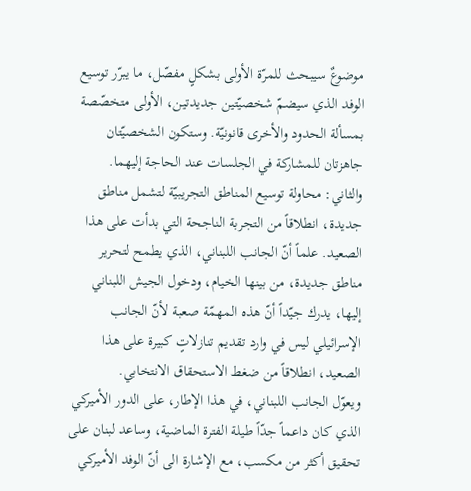موضوعٌ سيبحث للمرّة الأولى بشكلٍ مفصّل، ما يبرّر توسيع الوفد الذي سيضمّ شخصيّتين جديدتين، الأولى متخصّصة بمسألة الحدود والأخرى قانونيّة. وستكون الشخصيّتان جاهزتان للمشاركة في الجلسات عند الحاجة إليهما.
والثاني: محاولة توسيع المناطق التجريبيّة لتشمل مناطق جديدة، انطلاقاً من التجربة الناجحة التي بدأت على هذا الصعيد. علماً أنّ الجانب اللبناني، الذي يطمح لتحرير مناطق جديدة، من بينها الخيام، ودخول الجيش اللبناني إليها، يدرك جيّداً أنّ هذه المهمّة صعبة لأنّ الجانب الإسرائيلي ليس في وارد تقديم تنازلاتٍ كبيرة على هذا الصعيد، انطلاقاً من ضغط الاستحقاق الانتخابي.
ويعوّل الجانب اللبناني، في هذا الإطار، على الدور الأميركي الذي كان داعماً جدّاً طيلة الفترة الماضية، وساعد لبنان على تحقيق أكثر من مكسب، مع الإشارة الى أنّ الوفد الأميركي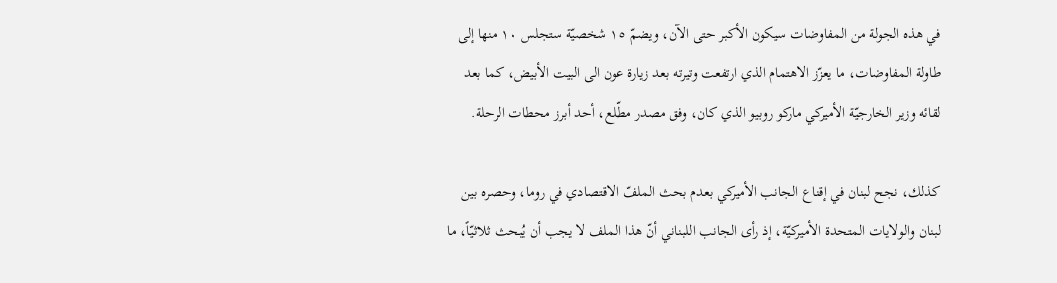في هذه الجولة من المفاوضات سيكون الأكبر حتى الآن، ويضمّ ١٥ شخصيّة ستجلس ١٠ منها إلى طاولة المفاوضات، ما يعزّز الاهتمام الذي ارتفعت وتيرته بعد زيارة عون الى البيت الأبيض، كما بعد لقائه وزير الخارجيّة الأميركي ماركو روبيو الذي كان، وفق مصدر مطّلع، أحد أبرز محطات الرحلة.

كذلك، نجح لبنان في إقناع الجانب الأميركي بعدم بحث الملفّ الاقتصادي في روما، وحصره بين لبنان والولايات المتحدة الأميركيّة، إذ رأى الجانب اللبناني أنّ هذا الملف لا يجب أن يُبحث ثلاثيّاً، ما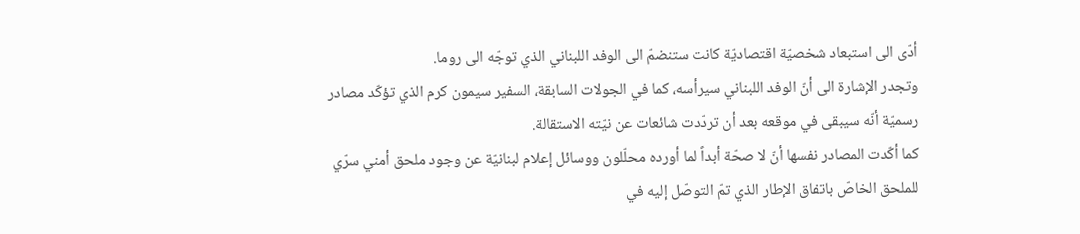أدّى الى استبعاد شخصيّة اقتصاديّة كانت ستنضمّ الى الوفد اللبناني الذي توجّه الى روما.
وتجدر الإشارة الى أنّ الوفد اللبناني سيرأسه، كما في الجولات السابقة، السفير سيمون كرم الذي تؤكّد مصادر رسميّة أنّه سيبقى في موقعه بعد أن تردّدت شائعات عن نيّته الاستقالة.
كما أكّدت المصادر نفسها أنّ لا صحّة أبداً لما أورده محلّلون ووسائل إعلام لبنانيّة عن وجود ملحق أمني سرّي للملحق الخاصّ باتفاق الإطار الذي تمّ التوصّل إليه في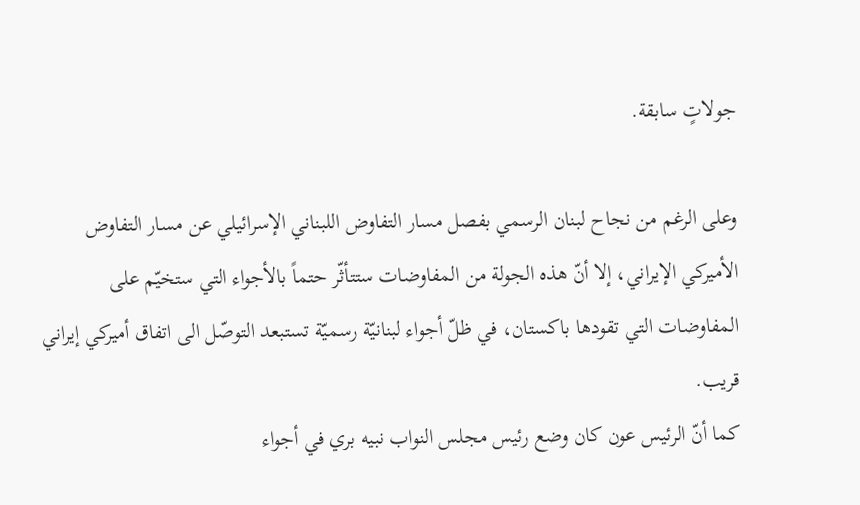جولاتٍ سابقة.

وعلى الرغم من نجاح لبنان الرسمي بفصل مسار التفاوض اللبناني الإسرائيلي عن مسار التفاوض الأميركي الإيراني، إلا أنّ هذه الجولة من المفاوضات ستتأثّر حتماً بالأجواء التي ستخيّم على المفاوضات التي تقودها باكستان، في ظلّ أجواء لبنانيّة رسميّة تستبعد التوصّل الى اتفاق أميركي إيراني قريب.
كما أنّ الرئيس عون كان وضع رئيس مجلس النواب نبيه بري في أجواء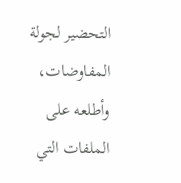التحضير لجولة المفاوضات، وأطلعه على الملفات التي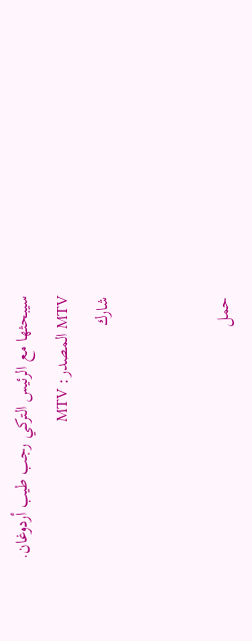سيبحثها مع الرئيس التركي رجب طيب أردوغان.
MTV المصدر: MTV
شارك


حمل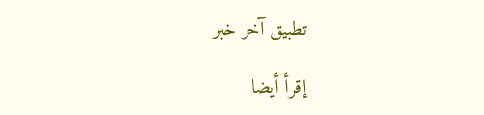تطبيق آخر خبر

إقرأ أيضا